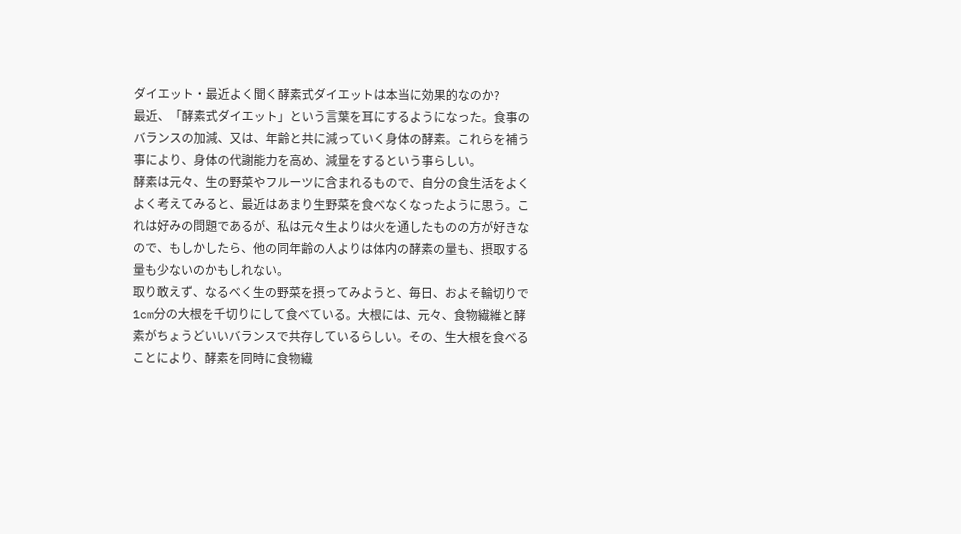ダイエット・最近よく聞く酵素式ダイエットは本当に効果的なのか?
最近、「酵素式ダイエット」という言葉を耳にするようになった。食事のバランスの加減、又は、年齢と共に減っていく身体の酵素。これらを補う事により、身体の代謝能力を高め、減量をするという事らしい。
酵素は元々、生の野菜やフルーツに含まれるもので、自分の食生活をよくよく考えてみると、最近はあまり生野菜を食べなくなったように思う。これは好みの問題であるが、私は元々生よりは火を通したものの方が好きなので、もしかしたら、他の同年齢の人よりは体内の酵素の量も、摂取する量も少ないのかもしれない。
取り敢えず、なるべく生の野菜を摂ってみようと、毎日、およそ輪切りで1cm分の大根を千切りにして食べている。大根には、元々、食物繊維と酵素がちょうどいいバランスで共存しているらしい。その、生大根を食べることにより、酵素を同時に食物繊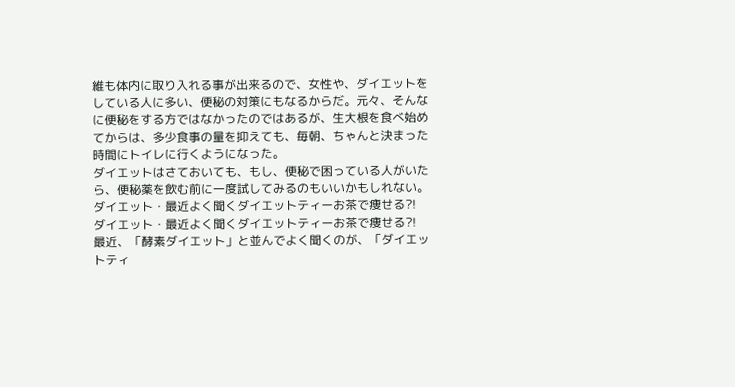維も体内に取り入れる事が出来るので、女性や、ダイエットをしている人に多い、便秘の対策にもなるからだ。元々、そんなに便秘をする方ではなかったのではあるが、生大根を食べ始めてからは、多少食事の量を抑えても、毎朝、ちゃんと決まった時間にトイレに行くようになった。
ダイエットはさておいても、もし、便秘で困っている人がいたら、便秘薬を飲む前に一度試してみるのもいいかもしれない。
ダイエット・最近よく聞くダイエットティーお茶で痩せる?!
ダイエット・最近よく聞くダイエットティーお茶で痩せる?!
最近、「酵素ダイエット」と並んでよく聞くのが、「ダイエットティ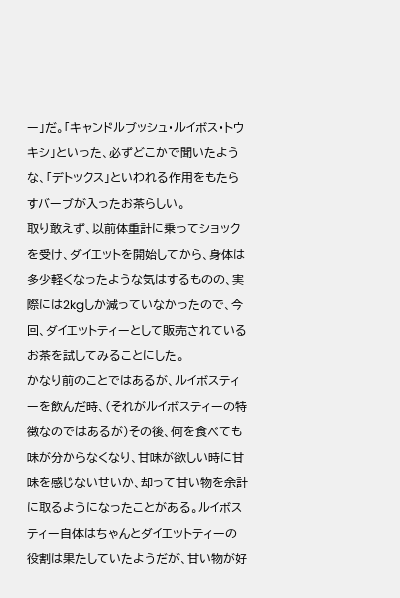ー」だ。「キャンドルブッシュ・ルイボス・トウキシ」といった、必ずどこかで聞いたような、「デトックス」といわれる作用をもたらすバーブが入ったお茶らしい。
取り敢えず、以前体重計に乗ってショックを受け、ダイエットを開始してから、身体は多少軽くなったような気はするものの、実際には2kgしか減っていなかったので、今回、ダイエットティーとして販売されているお茶を試してみることにした。
かなり前のことではあるが、ルイボスティーを飲んだ時、(それがルイボスティーの特徴なのではあるが)その後、何を食べても味が分からなくなり、甘味が欲しい時に甘味を感じないせいか、却って甘い物を余計に取るようになったことがある。ルイボスティー自体はちゃんとダイエットティーの役割は果たしていたようだが、甘い物が好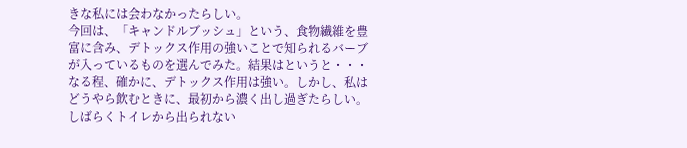きな私には会わなかったらしい。
今回は、「キャンドルブッシュ」という、食物繊維を豊富に含み、デトックス作用の強いことで知られるバーブが入っているものを選んでみた。結果はというと・・・なる程、確かに、デトックス作用は強い。しかし、私はどうやら飲むときに、最初から濃く出し過ぎたらしい。しばらくトイレから出られない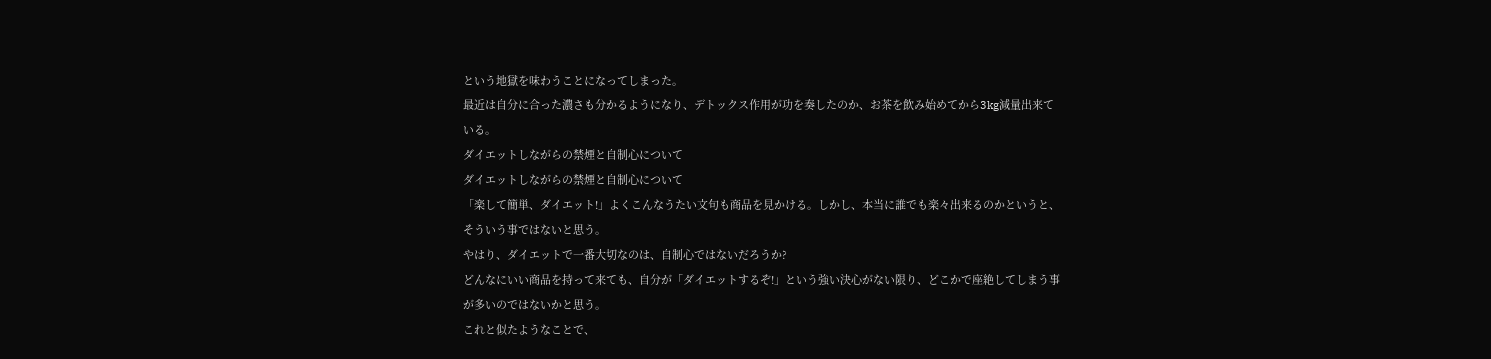という地獄を味わうことになってしまった。
最近は自分に合った濃さも分かるようになり、デトックス作用が功を奏したのか、お茶を飲み始めてから3kg減量出来ている。
ダイエットしながらの禁煙と自制心について
ダイエットしながらの禁煙と自制心について
「楽して簡単、ダイエット!」よくこんなうたい文句も商品を見かける。しかし、本当に誰でも楽々出来るのかというと、そういう事ではないと思う。
やはり、ダイエットで一番大切なのは、自制心ではないだろうか?
どんなにいい商品を持って来ても、自分が「ダイエットするぞ!」という強い決心がない限り、どこかで座絶してしまう事が多いのではないかと思う。
これと似たようなことで、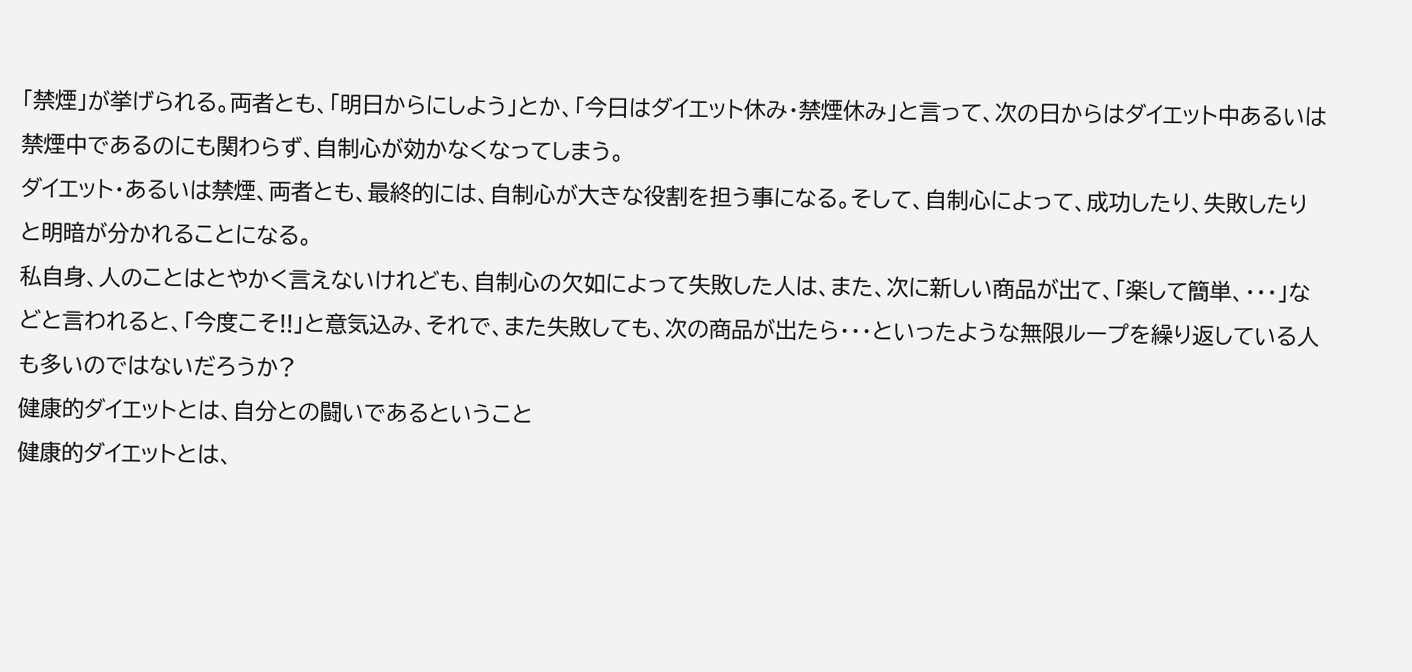「禁煙」が挙げられる。両者とも、「明日からにしよう」とか、「今日はダイエット休み・禁煙休み」と言って、次の日からはダイエット中あるいは禁煙中であるのにも関わらず、自制心が効かなくなってしまう。
ダイエット・あるいは禁煙、両者とも、最終的には、自制心が大きな役割を担う事になる。そして、自制心によって、成功したり、失敗したりと明暗が分かれることになる。
私自身、人のことはとやかく言えないけれども、自制心の欠如によって失敗した人は、また、次に新しい商品が出て、「楽して簡単、・・・」などと言われると、「今度こそ!!」と意気込み、それで、また失敗しても、次の商品が出たら・・・といったような無限ループを繰り返している人も多いのではないだろうか?
健康的ダイエットとは、自分との闘いであるということ
健康的ダイエットとは、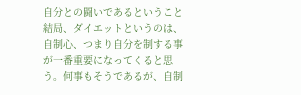自分との闘いであるということ
結局、ダイエットというのは、自制心、つまり自分を制する事が一番重要になってくると思う。何事もそうであるが、自制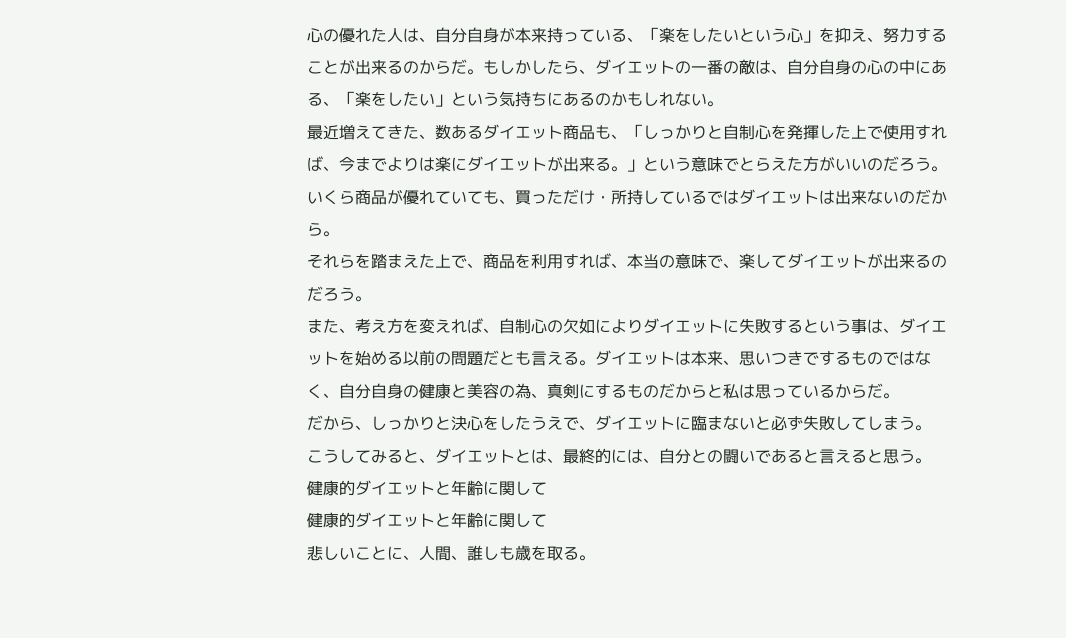心の優れた人は、自分自身が本来持っている、「楽をしたいという心」を抑え、努力することが出来るのからだ。もしかしたら、ダイエットの一番の敵は、自分自身の心の中にある、「楽をしたい」という気持ちにあるのかもしれない。
最近増えてきた、数あるダイエット商品も、「しっかりと自制心を発揮した上で使用すれば、今までよりは楽にダイエットが出来る。」という意味でとらえた方がいいのだろう。いくら商品が優れていても、買っただけ・所持しているではダイエットは出来ないのだから。
それらを踏まえた上で、商品を利用すれば、本当の意味で、楽してダイエットが出来るのだろう。
また、考え方を変えれば、自制心の欠如によりダイエットに失敗するという事は、ダイエットを始める以前の問題だとも言える。ダイエットは本来、思いつきでするものではなく、自分自身の健康と美容の為、真剣にするものだからと私は思っているからだ。
だから、しっかりと決心をしたうえで、ダイエットに臨まないと必ず失敗してしまう。
こうしてみると、ダイエットとは、最終的には、自分との闘いであると言えると思う。
健康的ダイエットと年齢に関して
健康的ダイエットと年齢に関して
悲しいことに、人間、誰しも歳を取る。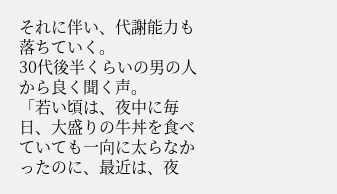それに伴い、代謝能力も落ちていく。
30代後半くらいの男の人から良く聞く声。
「若い頃は、夜中に毎日、大盛りの牛丼を食べていても一向に太らなかったのに、最近は、夜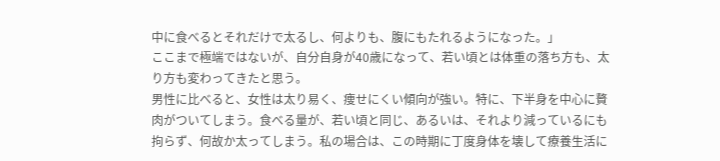中に食べるとそれだけで太るし、何よりも、腹にもたれるようになった。」
ここまで極端ではないが、自分自身が40歳になって、若い頃とは体重の落ち方も、太り方も変わってきたと思う。
男性に比べると、女性は太り易く、痩せにくい傾向が強い。特に、下半身を中心に贅肉がついてしまう。食べる量が、若い頃と同じ、あるいは、それより減っているにも拘らず、何故か太ってしまう。私の場合は、この時期に丁度身体を壊して療養生活に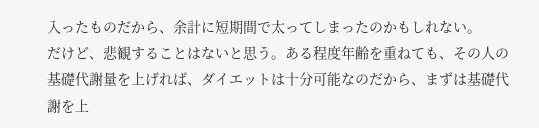入ったものだから、余計に短期間で太ってしまったのかもしれない。
だけど、悲観することはないと思う。ある程度年齢を重ねても、その人の基礎代謝量を上げれば、ダイエットは十分可能なのだから、まずは基礎代謝を上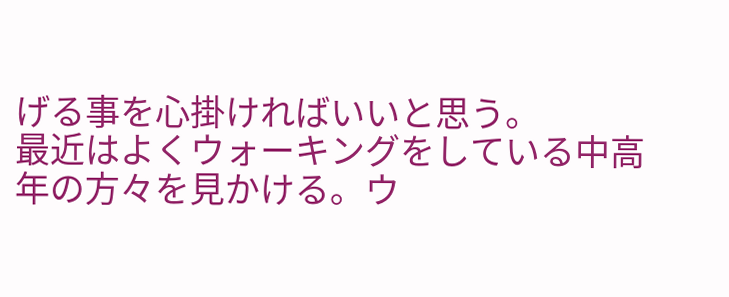げる事を心掛ければいいと思う。
最近はよくウォーキングをしている中高年の方々を見かける。ウ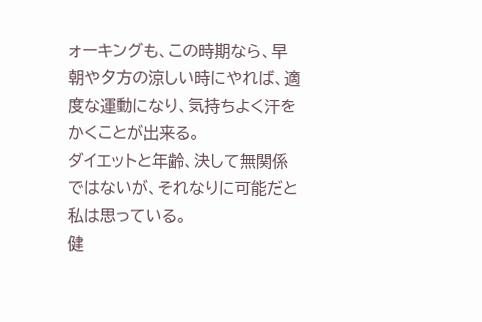ォーキングも、この時期なら、早朝や夕方の涼しい時にやれば、適度な運動になり、気持ちよく汗をかくことが出来る。
ダイエットと年齢、決して無関係ではないが、それなりに可能だと私は思っている。
健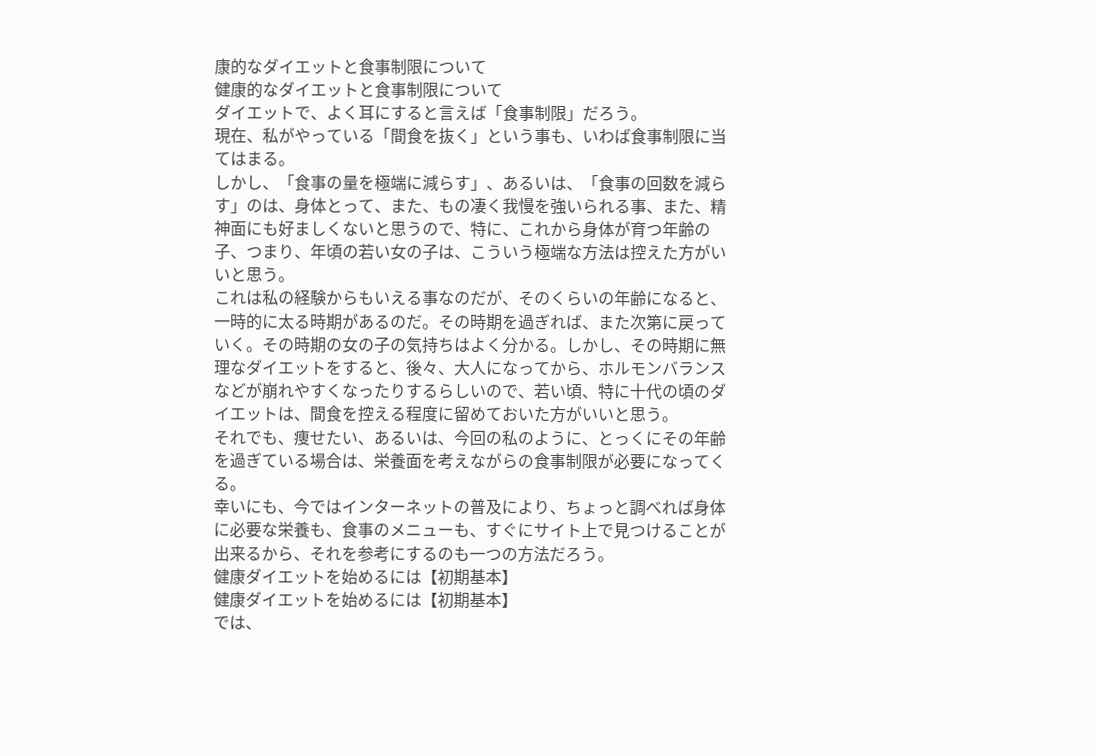康的なダイエットと食事制限について
健康的なダイエットと食事制限について
ダイエットで、よく耳にすると言えば「食事制限」だろう。
現在、私がやっている「間食を抜く」という事も、いわば食事制限に当てはまる。
しかし、「食事の量を極端に減らす」、あるいは、「食事の回数を減らす」のは、身体とって、また、もの凄く我慢を強いられる事、また、精神面にも好ましくないと思うので、特に、これから身体が育つ年齢の子、つまり、年頃の若い女の子は、こういう極端な方法は控えた方がいいと思う。
これは私の経験からもいえる事なのだが、そのくらいの年齢になると、一時的に太る時期があるのだ。その時期を過ぎれば、また次第に戻っていく。その時期の女の子の気持ちはよく分かる。しかし、その時期に無理なダイエットをすると、後々、大人になってから、ホルモンバランスなどが崩れやすくなったりするらしいので、若い頃、特に十代の頃のダイエットは、間食を控える程度に留めておいた方がいいと思う。
それでも、痩せたい、あるいは、今回の私のように、とっくにその年齢を過ぎている場合は、栄養面を考えながらの食事制限が必要になってくる。
幸いにも、今ではインターネットの普及により、ちょっと調べれば身体に必要な栄養も、食事のメニューも、すぐにサイト上で見つけることが出来るから、それを参考にするのも一つの方法だろう。
健康ダイエットを始めるには【初期基本】
健康ダイエットを始めるには【初期基本】
では、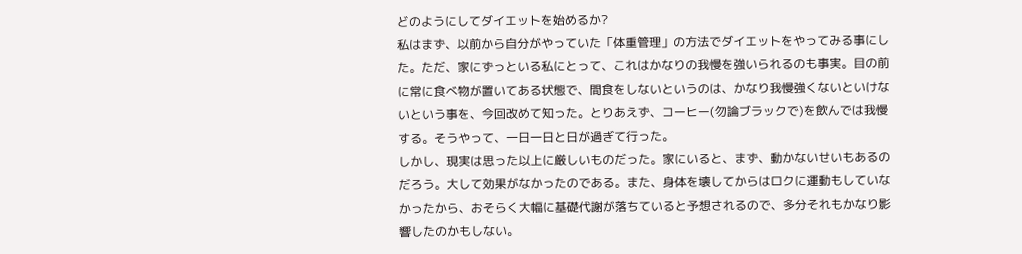どのようにしてダイエットを始めるか?
私はまず、以前から自分がやっていた「体重管理」の方法でダイエットをやってみる事にした。ただ、家にずっといる私にとって、これはかなりの我慢を強いられるのも事実。目の前に常に食べ物が置いてある状態で、間食をしないというのは、かなり我慢強くないといけないという事を、今回改めて知った。とりあえず、コーヒー(勿論ブラックで)を飲んでは我慢する。そうやって、一日一日と日が過ぎて行った。
しかし、現実は思った以上に厳しいものだった。家にいると、まず、動かないせいもあるのだろう。大して効果がなかったのである。また、身体を壊してからはロクに運動もしていなかったから、おそらく大幅に基礎代謝が落ちていると予想されるので、多分それもかなり影響したのかもしない。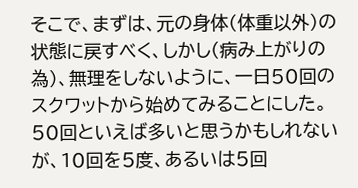そこで、まずは、元の身体(体重以外)の状態に戻すべく、しかし(病み上がりの為)、無理をしないように、一日50回のスクワットから始めてみることにした。50回といえば多いと思うかもしれないが、10回を5度、あるいは5回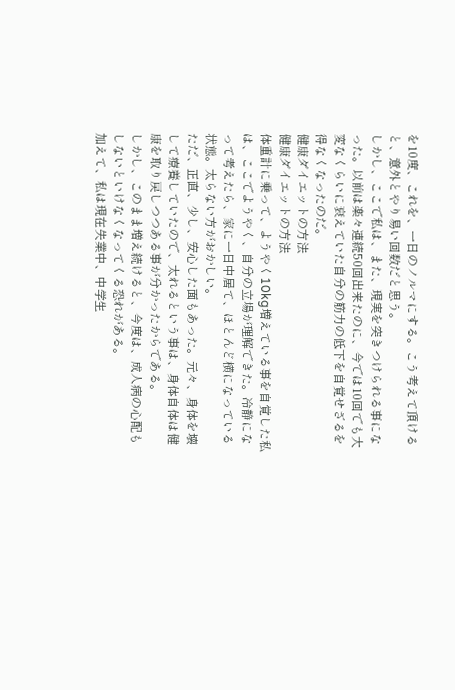を10度、これを、一日のノルマにする。こう考えて頂けると、意外とやり易い回数だと思う。
しかし、ここで私は、また、現実を突きつけられる事になった。以前は楽々連続50回出来たのに、今では10回でも大変なくらいに衰えていた自分の筋力の低下を自覚せざるを得なくなったのだ。
健康ダイエットの方法
健康ダイエットの方法
体重計に乗って、ようやく10kg増えている事を自覚した私は、ここでようやく、自分の立場が理解できた。冷静になって考えたら、家に一日中居て、ほとんど横になっている状態。太らない方がおかしい。
ただ、正直、少し、安心した面もあった。元々、身体を壊して療養していたので、太れるという事は、身体自体は健康を取り戻しつつある事が分かったからである。
しかし、このまま増え続けると、今度は、成人病の心配もしないといけなくなってくる恐れがある。
加えて、私は現在失業中、中学生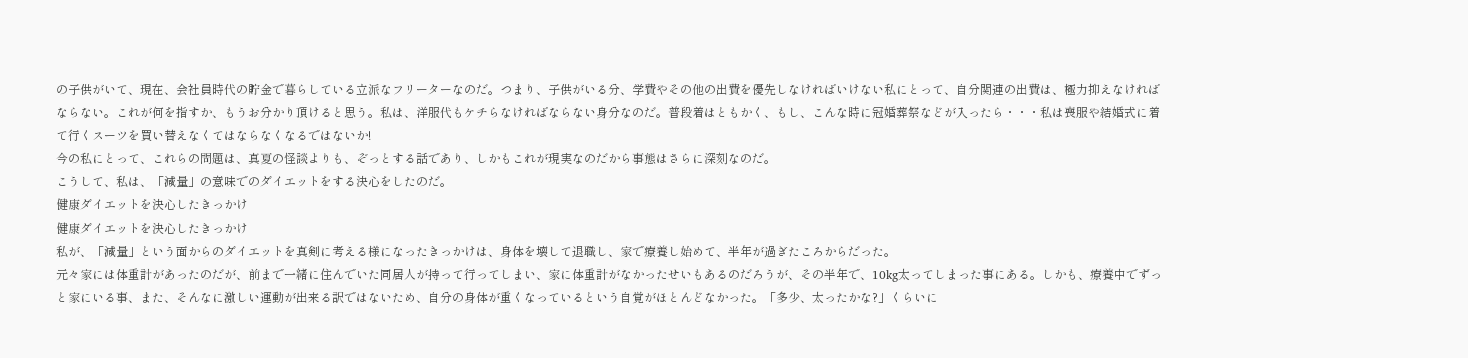の子供がいて、現在、会社員時代の貯金で暮らしている立派なフリーターなのだ。つまり、子供がいる分、学費やその他の出費を優先しなければいけない私にとって、自分関連の出費は、極力抑えなければならない。これが何を指すか、もうお分かり頂けると思う。私は、洋服代もケチらなければならない身分なのだ。普段着はともかく、もし、こんな時に冠婚葬祭などが入ったら・・・私は喪服や結婚式に着て行くスーツを買い替えなくてはならなくなるではないか!
今の私にとって、これらの問題は、真夏の怪談よりも、ぞっとする話であり、しかもこれが現実なのだから事態はさらに深刻なのだ。
こうして、私は、「減量」の意味でのダイエットをする決心をしたのだ。
健康ダイエットを決心したきっかけ
健康ダイエットを決心したきっかけ
私が、「減量」という面からのダイエットを真剣に考える様になったきっかけは、身体を壊して退職し、家で療養し始めて、半年が過ぎたころからだった。
元々家には体重計があったのだが、前まで一緒に住んでいた同居人が持って行ってしまい、家に体重計がなかったせいもあるのだろうが、その半年で、10kg太ってしまった事にある。しかも、療養中でずっと家にいる事、また、そんなに激しい運動が出来る訳ではないため、自分の身体が重くなっているという自覚がほとんどなかった。「多少、太ったかな?」くらいに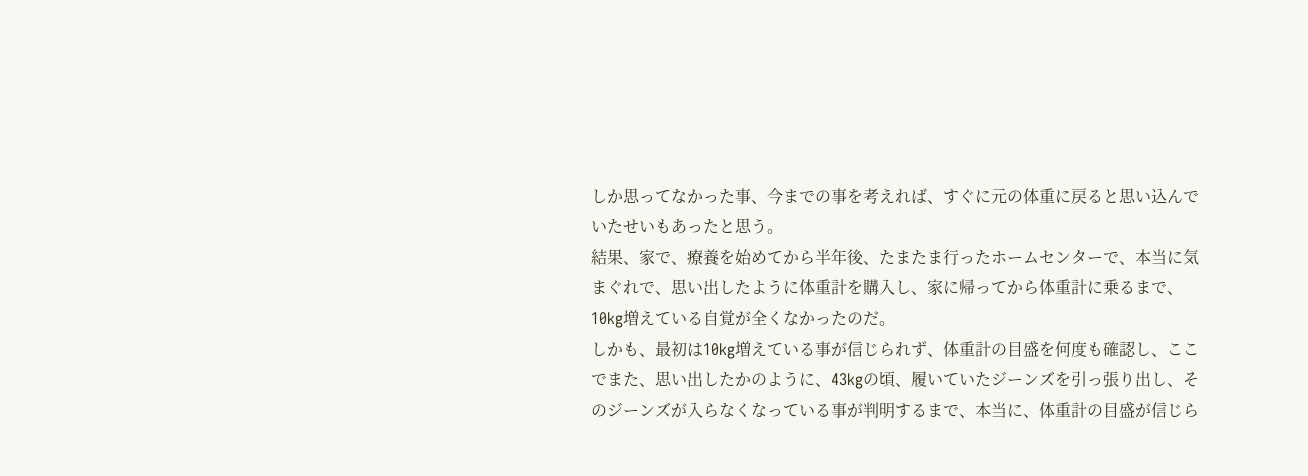しか思ってなかった事、今までの事を考えれば、すぐに元の体重に戻ると思い込んでいたせいもあったと思う。
結果、家で、療養を始めてから半年後、たまたま行ったホームセンターで、本当に気まぐれで、思い出したように体重計を購入し、家に帰ってから体重計に乗るまで、10kg増えている自覚が全くなかったのだ。
しかも、最初は10kg増えている事が信じられず、体重計の目盛を何度も確認し、ここでまた、思い出したかのように、43kgの頃、履いていたジーンズを引っ張り出し、そのジーンズが入らなくなっている事が判明するまで、本当に、体重計の目盛が信じら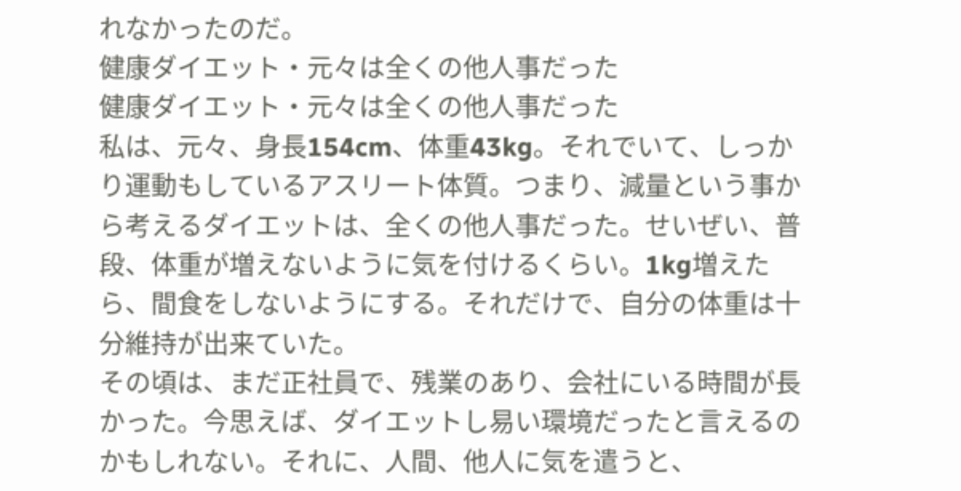れなかったのだ。
健康ダイエット・元々は全くの他人事だった
健康ダイエット・元々は全くの他人事だった
私は、元々、身長154cm、体重43kg。それでいて、しっかり運動もしているアスリート体質。つまり、減量という事から考えるダイエットは、全くの他人事だった。せいぜい、普段、体重が増えないように気を付けるくらい。1kg増えたら、間食をしないようにする。それだけで、自分の体重は十分維持が出来ていた。
その頃は、まだ正社員で、残業のあり、会社にいる時間が長かった。今思えば、ダイエットし易い環境だったと言えるのかもしれない。それに、人間、他人に気を遣うと、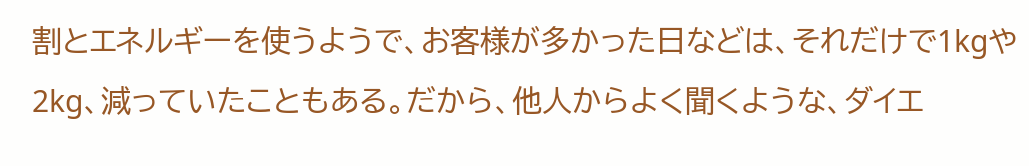割とエネルギーを使うようで、お客様が多かった日などは、それだけで1kgや2kg、減っていたこともある。だから、他人からよく聞くような、ダイエ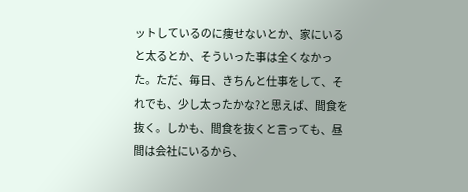ットしているのに痩せないとか、家にいると太るとか、そういった事は全くなかった。ただ、毎日、きちんと仕事をして、それでも、少し太ったかな?と思えば、間食を抜く。しかも、間食を抜くと言っても、昼間は会社にいるから、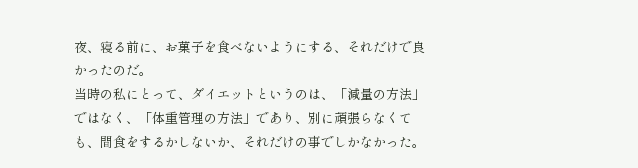夜、寝る前に、お菓子を食べないようにする、それだけで良かったのだ。
当時の私にとって、ダイエットというのは、「減量の方法」ではなく、「体重管理の方法」であり、別に頑張らなくても、間食をするかしないか、それだけの事でしかなかった。